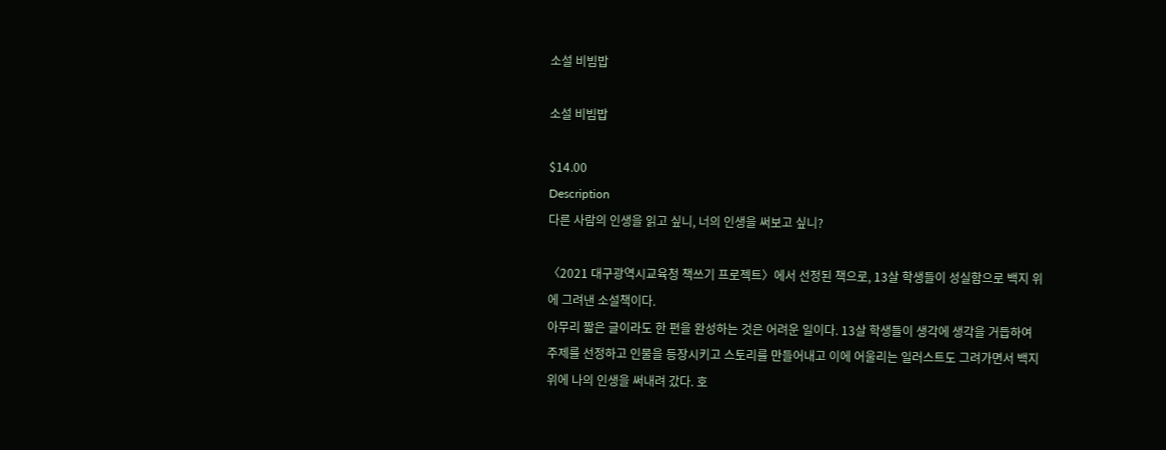소설 비빔밥

소설 비빔밥

$14.00
Description
다른 사람의 인생을 읽고 싶니, 너의 인생을 써보고 싶니?

〈2021 대구광역시교육청 책쓰기 프로젝트〉에서 선정된 책으로, 13살 학생들이 성실함으로 백지 위에 그려낸 소설책이다.
아무리 짧은 글이라도 한 편을 완성하는 것은 어려운 일이다. 13살 학생들이 생각에 생각을 거듭하여 주제를 선정하고 인물을 등장시키고 스토리를 만들어내고 이에 어울리는 일러스트도 그려가면서 백지 위에 나의 인생을 써내려 갔다. 호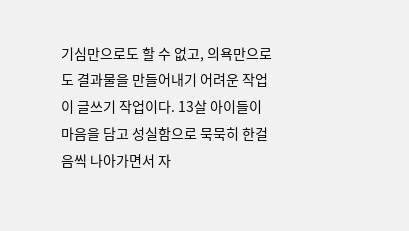기심만으로도 할 수 없고, 의욕만으로도 결과물을 만들어내기 어려운 작업이 글쓰기 작업이다. 13살 아이들이 마음을 담고 성실함으로 묵묵히 한걸음씩 나아가면서 자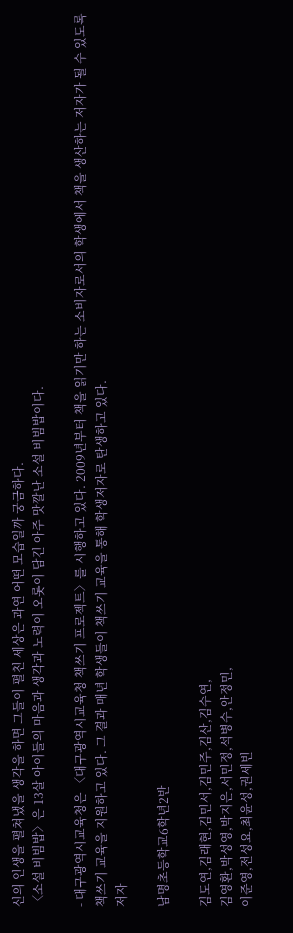신의 인생을 펼쳐냈을 생각을 하면 그들이 펼친 세상은 과연 어떤 모습일까 궁금하다.
〈소설 비빔밥〉은 13살 아이들의 마음과 생각과 노력이 오롯이 담긴 아주 맛깔난 소설 비빔밥이다.

- 대구광역시교육청은 〈대구광역시교육청 책쓰기 프로젝트〉를 시행하고 있다. 2009년부터 책을 읽기만 하는 소비자로서의 학생에서 책을 생산하는 저자가 될 수 있도록 책쓰기 교육을 지원하고 있다. 그 결과 매년 학생들이 책쓰기 교육을 통해 학생저자로 탄생하고 있다.
저자

남명초등학교6학년2반

김도연,김래현,김민서,김민주,김산,김수연,
김영환,박성영,박지은,서민정,석병수,안정민,
이준영,전성요,최윤성,권세빈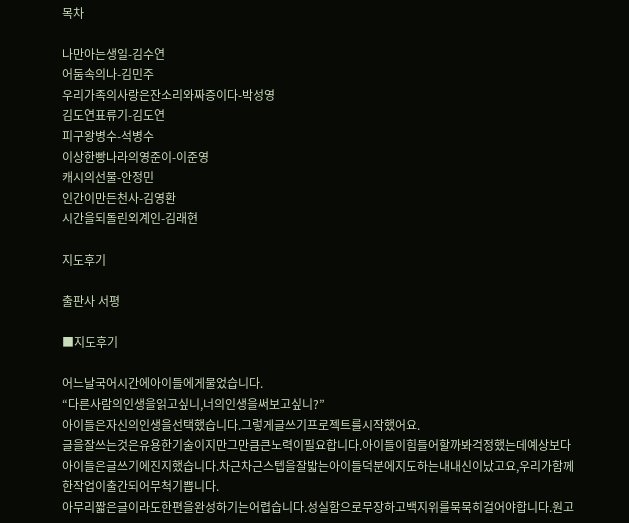목차

나만아는생일-김수연
어둠속의나-김민주
우리가족의사랑은잔소리와짜증이다-박성영
김도연표류기-김도연
피구왕병수-석병수
이상한빵나라의영준이-이준영
캐시의선물-안정민
인간이만든천사-김영환
시간을되돌린외계인-김래현

지도후기

출판사 서평

■지도후기

어느날국어시간에아이들에게물었습니다.
“다른사람의인생을읽고싶니,너의인생을써보고싶니?”
아이들은자신의인생을선택했습니다.그렇게글쓰기프로젝트를시작했어요.
글을잘쓰는것은유용한기술이지만그만큼큰노력이필요합니다.아이들이힘들어할까봐걱정했는데예상보다아이들은글쓰기에진지했습니다.차근차근스텝을잘밟는아이들덕분에지도하는내내신이났고요,우리가함께한작업이출간되어무척기쁩니다.
아무리짧은글이라도한편을완성하기는어렵습니다.성실함으로무장하고백지위를묵묵히걸어야합니다.원고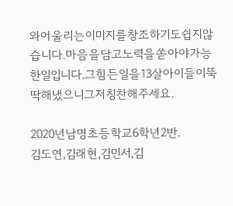와어울리는이미지를창조하기도쉽지않습니다.마음을담고노력을쏟아야가능한일입니다.그힘든일을13살아이들이뚝딱해냈으니그저칭찬해주세요.

2020년남명초등학교6학년2반.
김도연,김래현,김민서,김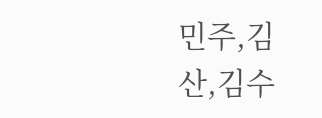민주,김산,김수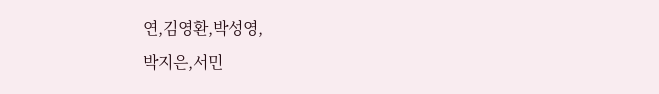연,김영환,박성영,
박지은,서민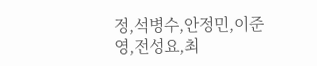정,석병수,안정민,이준영,전성요,최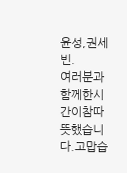윤성,권세빈.
여러분과함께한시간이참따뜻했습니다.고맙습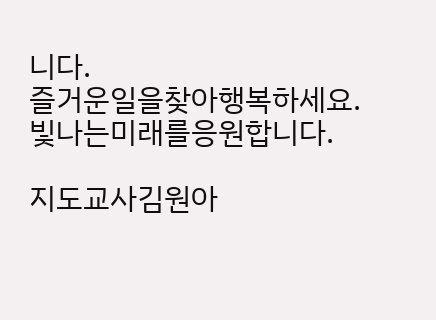니다.
즐거운일을찾아행복하세요.
빛나는미래를응원합니다.

지도교사김원아